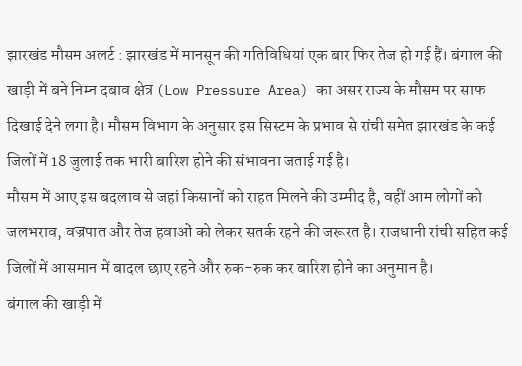झारखंड मौसम अलर्ट : झारखंड में मानसून की गतिविधियां एक बार फिर तेज हो गई हैं। बंगाल की खाड़ी में बने निम्न दबाव क्षेत्र (Low Pressure Area) का असर राज्य के मौसम पर साफ दिखाई देने लगा है। मौसम विभाग के अनुसार इस सिस्टम के प्रभाव से रांची समेत झारखंड के कई जिलों में 18 जुलाई तक भारी बारिश होने की संभावना जताई गई है।
मौसम में आए इस बदलाव से जहां किसानों को राहत मिलने की उम्मीद है, वहीं आम लोगों को जलभराव, वज्रपात और तेज हवाओं को लेकर सतर्क रहने की जरूरत है। राजधानी रांची सहित कई जिलों में आसमान में बादल छाए रहने और रुक-रुक कर बारिश होने का अनुमान है।
बंगाल की खाड़ी में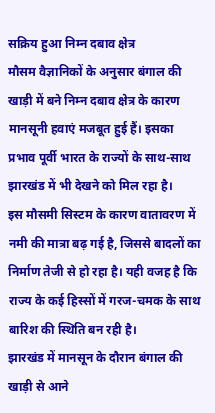सक्रिय हुआ निम्न दबाव क्षेत्र
मौसम वैज्ञानिकों के अनुसार बंगाल की खाड़ी में बने निम्न दबाव क्षेत्र के कारण मानसूनी हवाएं मजबूत हुई हैं। इसका प्रभाव पूर्वी भारत के राज्यों के साथ-साथ झारखंड में भी देखने को मिल रहा है।
इस मौसमी सिस्टम के कारण वातावरण में नमी की मात्रा बढ़ गई है, जिससे बादलों का निर्माण तेजी से हो रहा है। यही वजह है कि राज्य के कई हिस्सों में गरज-चमक के साथ बारिश की स्थिति बन रही है।
झारखंड में मानसून के दौरान बंगाल की खाड़ी से आने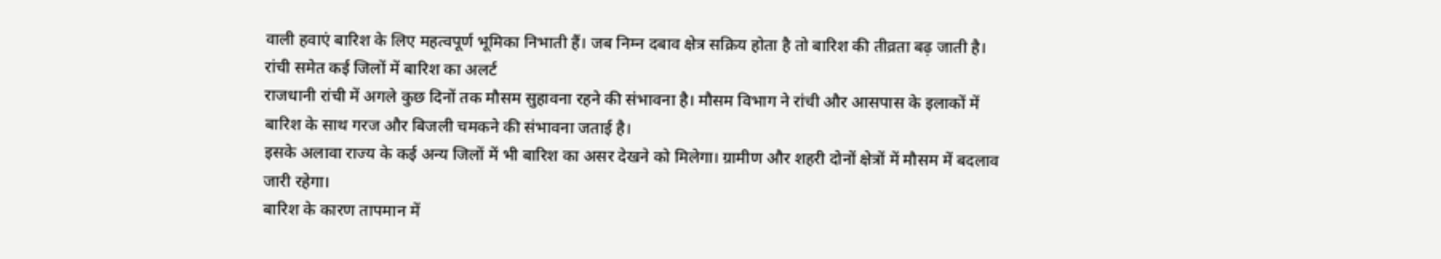वाली हवाएं बारिश के लिए महत्वपूर्ण भूमिका निभाती हैं। जब निम्न दबाव क्षेत्र सक्रिय होता है तो बारिश की तीव्रता बढ़ जाती है।
रांची समेत कई जिलों में बारिश का अलर्ट
राजधानी रांची में अगले कुछ दिनों तक मौसम सुहावना रहने की संभावना है। मौसम विभाग ने रांची और आसपास के इलाकों में बारिश के साथ गरज और बिजली चमकने की संभावना जताई है।
इसके अलावा राज्य के कई अन्य जिलों में भी बारिश का असर देखने को मिलेगा। ग्रामीण और शहरी दोनों क्षेत्रों में मौसम में बदलाव जारी रहेगा।
बारिश के कारण तापमान में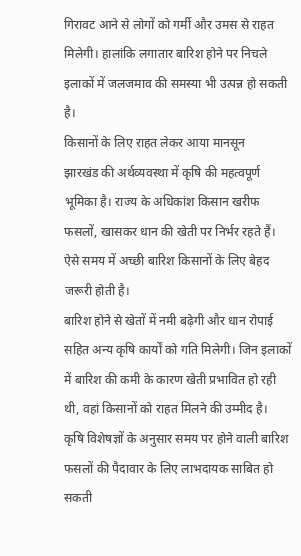गिरावट आने से लोगों को गर्मी और उमस से राहत मिलेगी। हालांकि लगातार बारिश होने पर निचले इलाकों में जलजमाव की समस्या भी उत्पन्न हो सकती है।
किसानों के लिए राहत लेकर आया मानसून
झारखंड की अर्थव्यवस्था में कृषि की महत्वपूर्ण भूमिका है। राज्य के अधिकांश किसान खरीफ फसलों, खासकर धान की खेती पर निर्भर रहते हैं। ऐसे समय में अच्छी बारिश किसानों के लिए बेहद जरूरी होती है।
बारिश होने से खेतों में नमी बढ़ेगी और धान रोपाई सहित अन्य कृषि कार्यों को गति मिलेगी। जिन इलाकों में बारिश की कमी के कारण खेती प्रभावित हो रही थी, वहां किसानों को राहत मिलने की उम्मीद है।
कृषि विशेषज्ञों के अनुसार समय पर होने वाली बारिश फसलों की पैदावार के लिए लाभदायक साबित हो सकती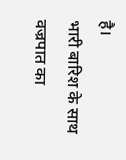है।
भारी बारिश के साथ वज्रपात का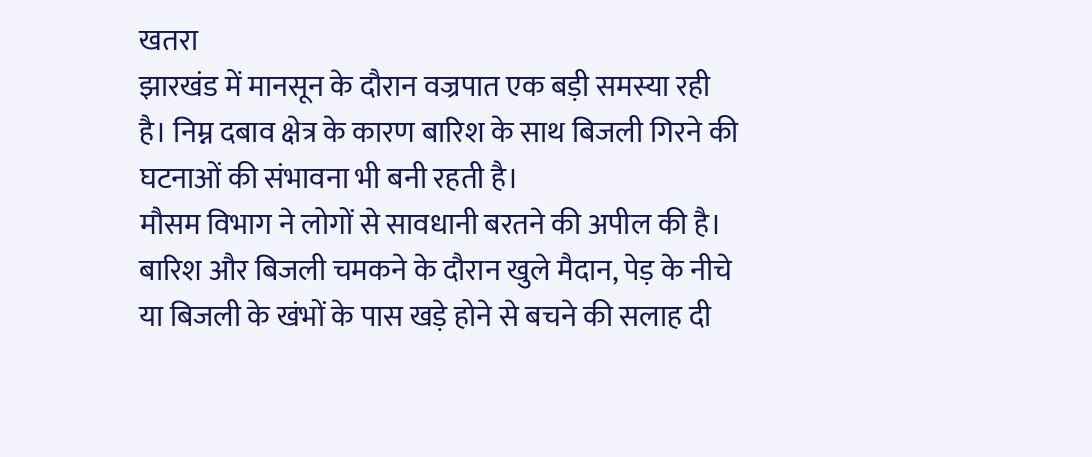खतरा
झारखंड में मानसून के दौरान वज्रपात एक बड़ी समस्या रही है। निम्न दबाव क्षेत्र के कारण बारिश के साथ बिजली गिरने की घटनाओं की संभावना भी बनी रहती है।
मौसम विभाग ने लोगों से सावधानी बरतने की अपील की है। बारिश और बिजली चमकने के दौरान खुले मैदान, पेड़ के नीचे या बिजली के खंभों के पास खड़े होने से बचने की सलाह दी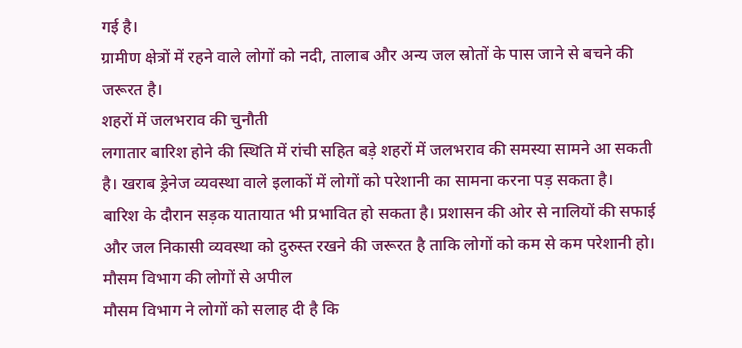गई है।
ग्रामीण क्षेत्रों में रहने वाले लोगों को नदी, तालाब और अन्य जल स्रोतों के पास जाने से बचने की जरूरत है।
शहरों में जलभराव की चुनौती
लगातार बारिश होने की स्थिति में रांची सहित बड़े शहरों में जलभराव की समस्या सामने आ सकती है। खराब ड्रेनेज व्यवस्था वाले इलाकों में लोगों को परेशानी का सामना करना पड़ सकता है।
बारिश के दौरान सड़क यातायात भी प्रभावित हो सकता है। प्रशासन की ओर से नालियों की सफाई और जल निकासी व्यवस्था को दुरुस्त रखने की जरूरत है ताकि लोगों को कम से कम परेशानी हो।
मौसम विभाग की लोगों से अपील
मौसम विभाग ने लोगों को सलाह दी है कि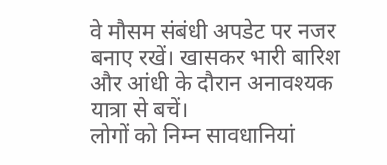वे मौसम संबंधी अपडेट पर नजर बनाए रखें। खासकर भारी बारिश और आंधी के दौरान अनावश्यक यात्रा से बचें।
लोगों को निम्न सावधानियां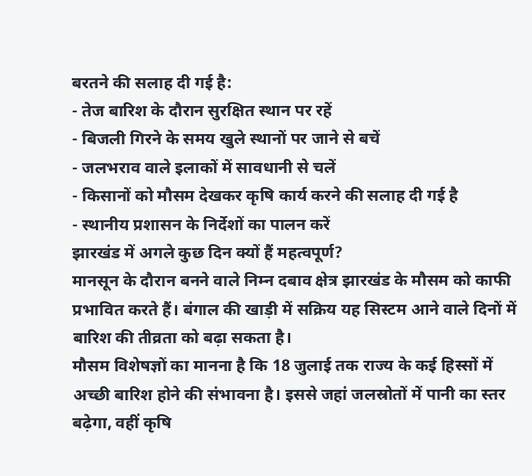बरतने की सलाह दी गई है:
- तेज बारिश के दौरान सुरक्षित स्थान पर रहें
- बिजली गिरने के समय खुले स्थानों पर जाने से बचें
- जलभराव वाले इलाकों में सावधानी से चलें
- किसानों को मौसम देखकर कृषि कार्य करने की सलाह दी गई है
- स्थानीय प्रशासन के निर्देशों का पालन करें
झारखंड में अगले कुछ दिन क्यों हैं महत्वपूर्ण?
मानसून के दौरान बनने वाले निम्न दबाव क्षेत्र झारखंड के मौसम को काफी प्रभावित करते हैं। बंगाल की खाड़ी में सक्रिय यह सिस्टम आने वाले दिनों में बारिश की तीव्रता को बढ़ा सकता है।
मौसम विशेषज्ञों का मानना है कि 18 जुलाई तक राज्य के कई हिस्सों में अच्छी बारिश होने की संभावना है। इससे जहां जलस्रोतों में पानी का स्तर बढ़ेगा, वहीं कृषि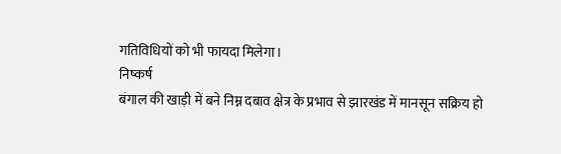गतिविधियों को भी फायदा मिलेगा।
निष्कर्ष
बंगाल की खाड़ी में बने निम्न दबाव क्षेत्र के प्रभाव से झारखंड में मानसून सक्रिय हो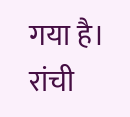गया है। रांची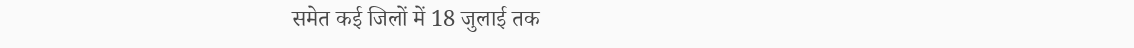समेत कई जिलों में 18 जुलाई तक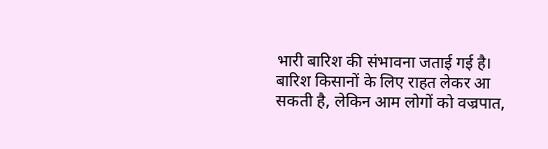भारी बारिश की संभावना जताई गई है।
बारिश किसानों के लिए राहत लेकर आ सकती है, लेकिन आम लोगों को वज्रपात,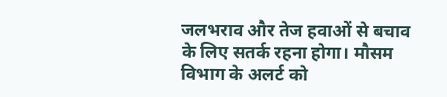जलभराव और तेज हवाओं से बचाव के लिए सतर्क रहना होगा। मौसम विभाग के अलर्ट को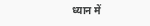ध्यान में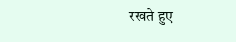रखते हुए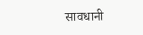सावधानी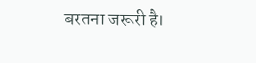बरतना जरूरी है।